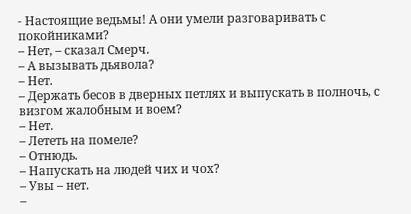- Настоящие ведьмы! А они умели разговаривать с покойниками?
– Нет, – сказал Смерч.
– А вызывать дьявола?
– Нет.
– Держать бесов в дверных петлях и выпускать в полночь, с визгом жалобным и воем?
– Нет.
– Лететь на помеле?
– Отнюдь.
– Напускать на людей чих и чох?
– Увы – нет.
–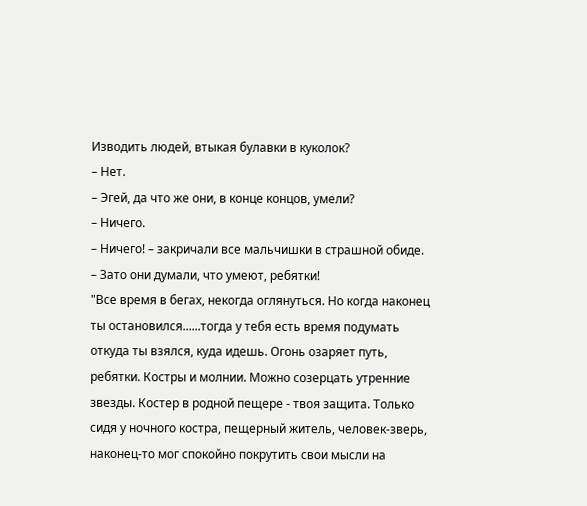Изводить людей, втыкая булавки в куколок?
– Нет.
– Эгей, да что же они, в конце концов, умели?
– Ничего.
– Ничего! – закричали все мальчишки в страшной обиде.
– Зато они думали, что умеют, ребятки!
"Все время в бегах, некогда оглянуться. Но когда наконец ты остановился......тогда у тебя есть время подумать откуда ты взялся, куда идешь. Огонь озаряет путь, ребятки. Костры и молнии. Можно созерцать утренние звезды. Костер в родной пещере - твоя защита. Только сидя у ночного костра, пещерный житель, человек-зверь, наконец-то мог спокойно покрутить свои мысли на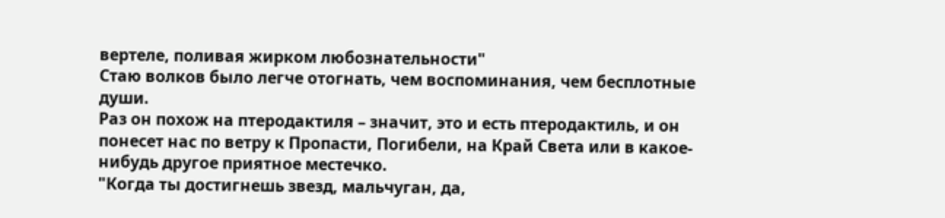вертеле, поливая жирком любознательности"
Стаю волков было легче отогнать, чем воспоминания, чем бесплотные души.
Раз он похож на птеродактиля – значит, это и есть птеродактиль, и он понесет нас по ветру к Пропасти, Погибели, на Край Света или в какое-нибудь другое приятное местечко.
"Когда ты достигнешь звезд, мальчуган, да,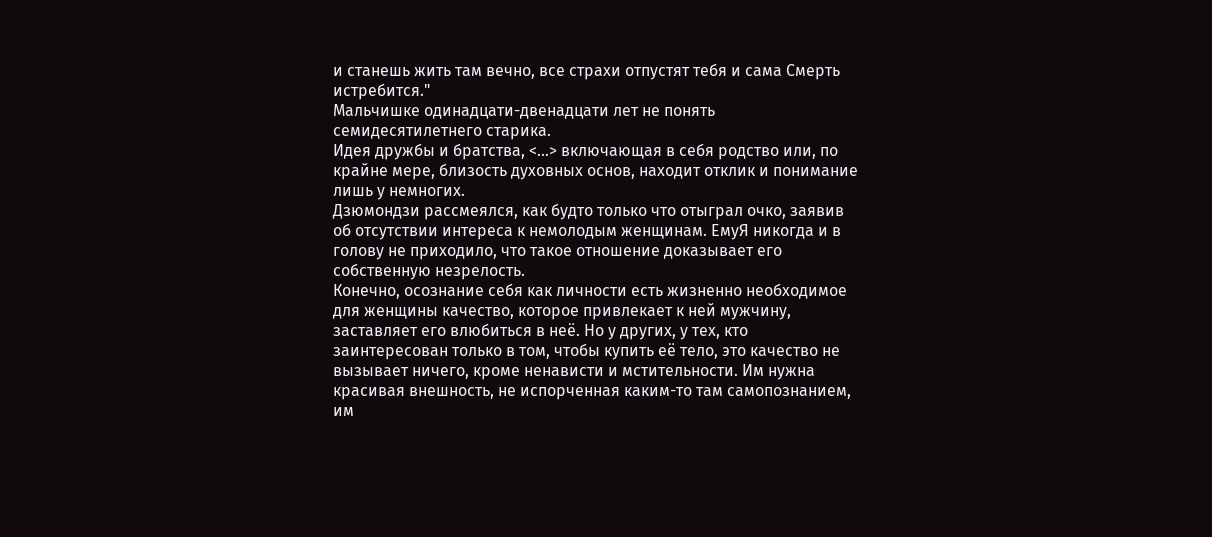и станешь жить там вечно, все страхи отпустят тебя и сама Смерть истребится."
Мальчишке одинадцати-двенадцати лет не понять семидесятилетнего старика.
Идея дружбы и братства, <…> включающая в себя родство или, по крайне мере, близость духовных основ, находит отклик и понимание лишь у немногих.
Дзюмондзи рассмеялся, как будто только что отыграл очко, заявив об отсутствии интереса к немолодым женщинам. ЕмуЯ никогда и в голову не приходило, что такое отношение доказывает его собственную незрелость.
Конечно, осознание себя как личности есть жизненно необходимое для женщины качество, которое привлекает к ней мужчину, заставляет его влюбиться в неё. Но у других, у тех, кто заинтересован только в том, чтобы купить её тело, это качество не вызывает ничего, кроме ненависти и мстительности. Им нужна красивая внешность, не испорченная каким-то там самопознанием, им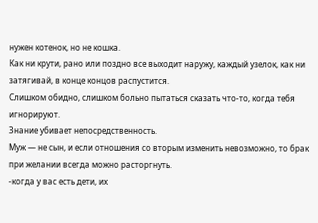нужен котенок, но не кошка.
Как ни крути, рано или поздно все выходит наружу, каждый узелок, как ни затягивай, в конце концов распустится.
Слишком обидно, слишком больно пытаться сказать что-то, когда тебя игнорируют.
Знание убивает непосредственность.
Муж — не сын, и если отношения со вторым изменить невозможно, то брак при желании всегда можно расторгнуть.
-когда у вас есть дети, их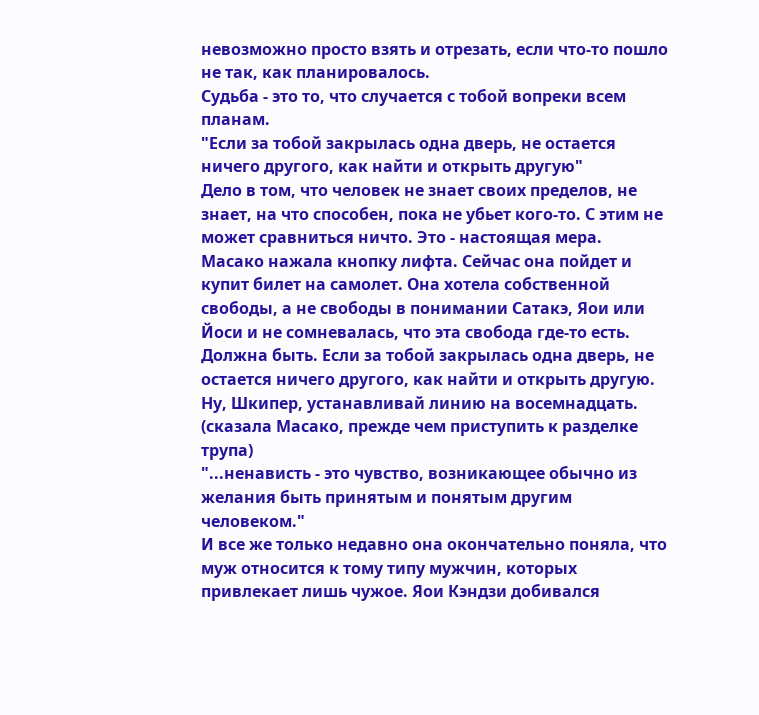невозможно просто взять и отрезать, если что-то пошло не так, как планировалось.
Судьба - это то, что случается с тобой вопреки всем планам.
"Если за тобой закрылась одна дверь, не остается ничего другого, как найти и открыть другую"
Дело в том, что человек не знает своих пределов, не знает, на что способен, пока не убьет кого-то. С этим не может сравниться ничто. Это - настоящая мера.
Масако нажала кнопку лифта. Сейчас она пойдет и купит билет на самолет. Она хотела собственной свободы, а не свободы в понимании Сатакэ, Яои или Йоси и не сомневалась, что эта свобода где-то есть. Должна быть. Если за тобой закрылась одна дверь, не остается ничего другого, как найти и открыть другую.
Ну, Шкипер, устанавливай линию на восемнадцать. (сказала Масако, прежде чем приступить к разделке трупа)
"...ненависть - это чувство, возникающее обычно из желания быть принятым и понятым другим человеком."
И все же только недавно она окончательно поняла, что муж относится к тому типу мужчин, которых привлекает лишь чужое. Яои Кэндзи добивался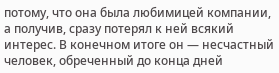потому, что она была любимицей компании, а получив, сразу потерял к ней всякий интерес. В конечном итоге он — несчастный человек, обреченный до конца дней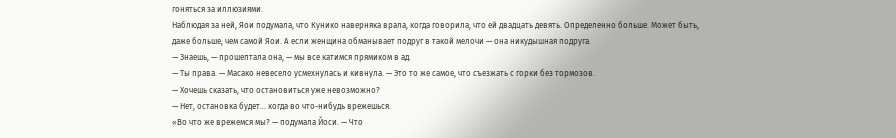гоняться за иллюзиями.
Наблюдая за ней, Яои подумала, что Кунико наверняка врала, когда говорила, что ей двадцать девять. Определенно больше. Может быть, даже больше, чем самой Яои. А если женщина обманывает подруг в такой мелочи — она никудышная подруга.
— Знаешь, — прошептала она, — мы все катимся прямиком в ад.
— Ты права. — Масако невесело усмехнулась и кивнула. — Это то же самое, что съезжать с горки без тормозов.
— Хочешь сказать, что остановиться уже невозможно?
— Нет, остановка будет… когда во что-нибудь врежешься.
«Во что же врежемся мы? — подумала Йоси. — Что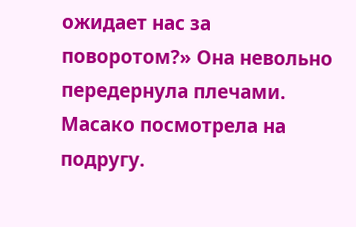ожидает нас за поворотом?» Она невольно передернула плечами.
Масако посмотрела на подругу.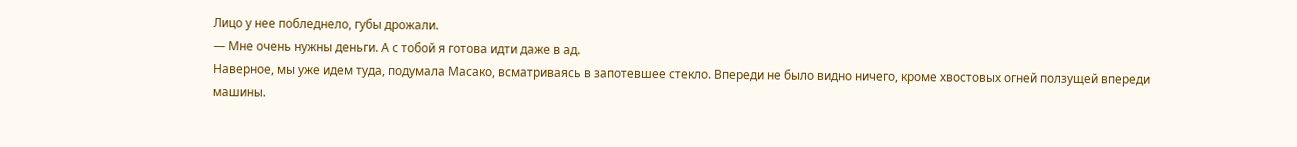Лицо у нее побледнело, губы дрожали.
— Мне очень нужны деньги. А с тобой я готова идти даже в ад.
Наверное, мы уже идем туда, подумала Масако, всматриваясь в запотевшее стекло. Впереди не было видно ничего, кроме хвостовых огней ползущей впереди машины.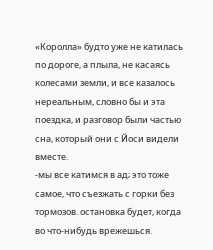«Королла» будто уже не катилась по дороге, а плыла, не касаясь колесами земли, и все казалось нереальным, словно бы и эта поездка, и разговор были частью сна, который они с Йоси видели вместе.
-мы все катимся в ад; это тоже самое, что съезжать с горки без тормозов. остановка будет, когда во что-нибудь врежешься.